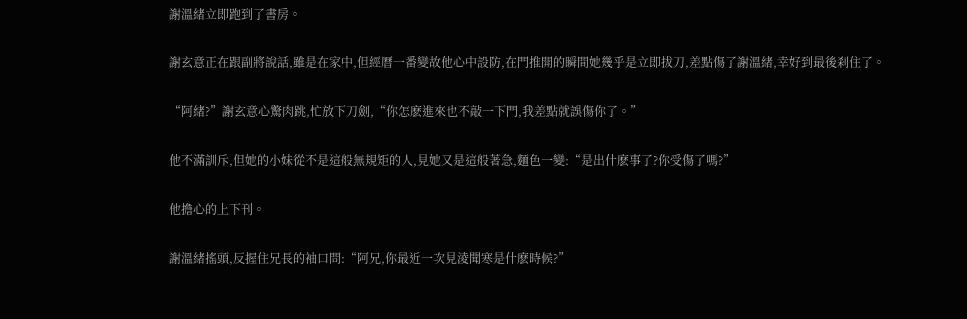謝溫緒立即跑到了書房。

謝玄意正在跟副將說話,雖是在家中,但經曆一番變故他心中設防,在門推開的瞬間她幾乎是立即拔刀,差點傷了謝溫緒,幸好到最後刹住了。

“阿緒?”謝玄意心驚肉跳,忙放下刀劍,“你怎麽進來也不敲一下門,我差點就誤傷你了。”

他不滿訓斥,但她的小妹從不是這般無規矩的人,見她又是這般著急,麵色一變:“是出什麽事了?你受傷了嗎?”

他擔心的上下刊。

謝溫緒搖頭,反握住兄長的袖口問:“阿兄,你最近一次見淩聞寒是什麽時候?”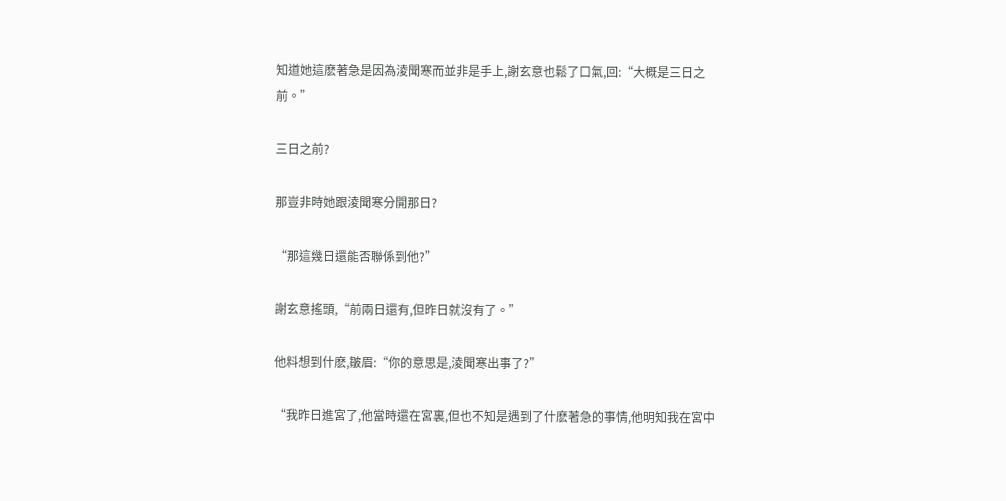知道她這麽著急是因為淩聞寒而並非是手上,謝玄意也鬆了口氣,回:“大概是三日之前。”

三日之前?

那豈非時她跟淩聞寒分開那日?

“那這幾日還能否聯係到他?”

謝玄意搖頭,“前兩日還有,但昨日就沒有了。”

他料想到什麽,皺眉:“你的意思是,淩聞寒出事了?”

“我昨日進宮了,他當時還在宮裏,但也不知是遇到了什麽著急的事情,他明知我在宮中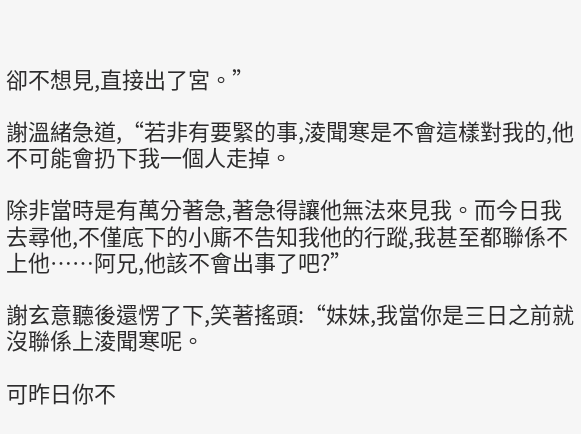卻不想見,直接出了宮。”

謝溫緒急道,“若非有要緊的事,淩聞寒是不會這樣對我的,他不可能會扔下我一個人走掉。

除非當時是有萬分著急,著急得讓他無法來見我。而今日我去尋他,不僅底下的小廝不告知我他的行蹤,我甚至都聯係不上他……阿兄,他該不會出事了吧?”

謝玄意聽後還愣了下,笑著搖頭:“妹妹,我當你是三日之前就沒聯係上淩聞寒呢。

可昨日你不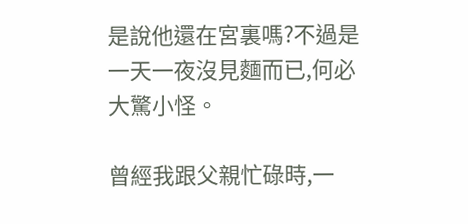是說他還在宮裏嗎?不過是一天一夜沒見麵而已,何必大驚小怪。

曾經我跟父親忙碌時,一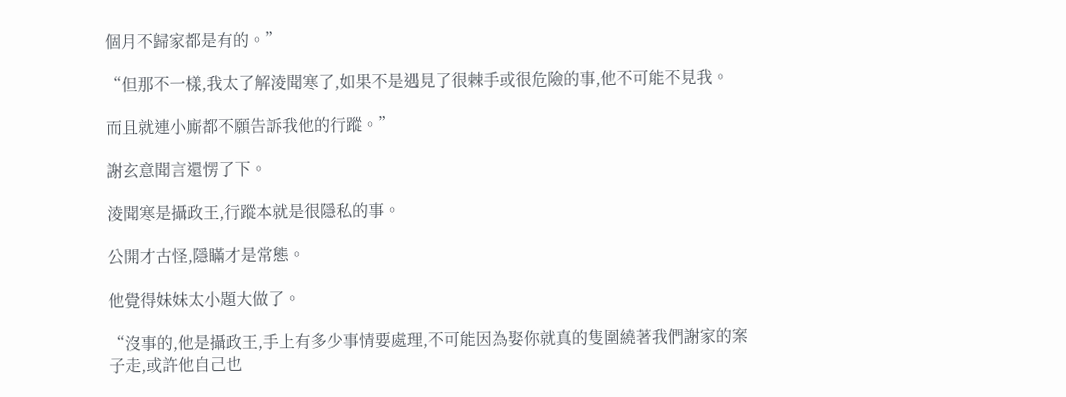個月不歸家都是有的。”

“但那不一樣,我太了解淩聞寒了,如果不是遇見了很棘手或很危險的事,他不可能不見我。

而且就連小廝都不願告訴我他的行蹤。”

謝玄意聞言還愣了下。

淩聞寒是攝政王,行蹤本就是很隱私的事。

公開才古怪,隱瞞才是常態。

他覺得妹妹太小題大做了。

“沒事的,他是攝政王,手上有多少事情要處理,不可能因為娶你就真的隻圍繞著我們謝家的案子走,或許他自己也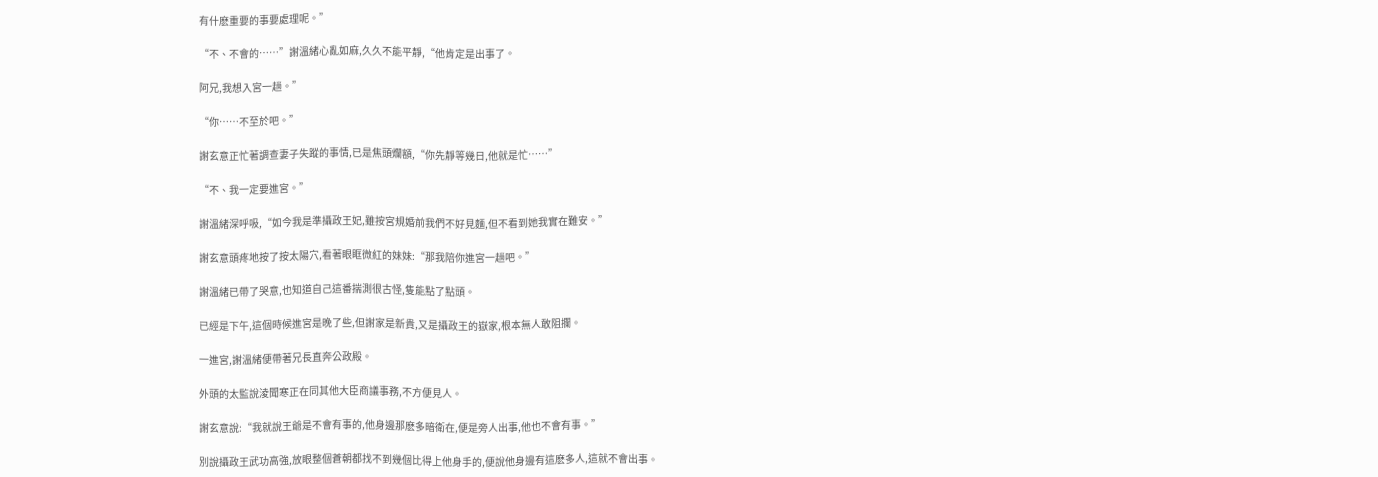有什麽重要的事要處理呢。”

“不、不會的……”謝溫緒心亂如麻,久久不能平靜,“他肯定是出事了。

阿兄,我想入宮一趟。”

“你……不至於吧。”

謝玄意正忙著調查妻子失蹤的事情,已是焦頭爛額,“你先靜等幾日,他就是忙……”

“不、我一定要進宮。”

謝溫緒深呼吸,“如今我是準攝政王妃,雖按宮規婚前我們不好見麵,但不看到她我實在難安。”

謝玄意頭疼地按了按太陽穴,看著眼眶微紅的妹妹:“那我陪你進宮一趟吧。”

謝溫緒已帶了哭意,也知道自己這番揣測很古怪,隻能點了點頭。

已經是下午,這個時候進宮是晚了些,但謝家是新貴,又是攝政王的嶽家,根本無人敢阻攔。

一進宮,謝溫緒便帶著兄長直奔公政殿。

外頭的太監說淩聞寒正在同其他大臣商議事務,不方便見人。

謝玄意說:“我就說王爺是不會有事的,他身邊那麽多暗衛在,便是旁人出事,他也不會有事。”

別說攝政王武功高強,放眼整個蒼朝都找不到幾個比得上他身手的,便說他身邊有這麽多人,這就不會出事。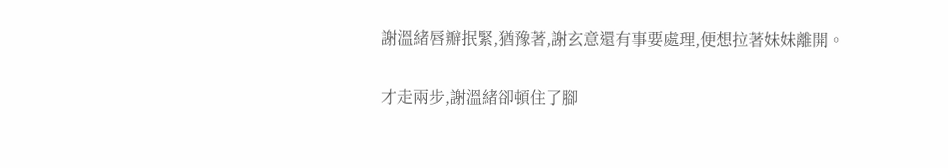謝溫緒唇瓣抿緊,猶豫著,謝玄意還有事要處理,便想拉著妹妹離開。

才走兩步,謝溫緒卻頓住了腳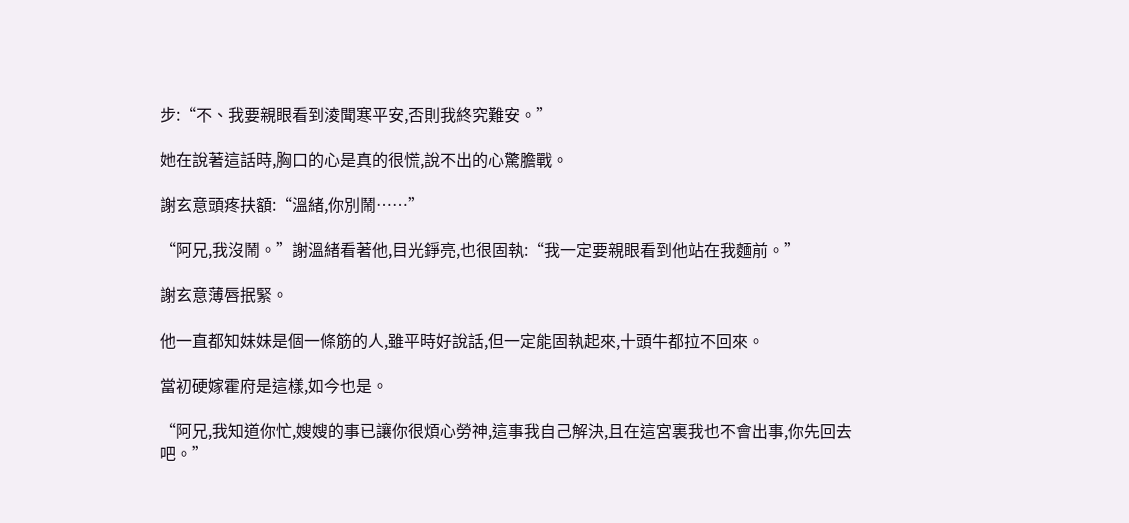步:“不、我要親眼看到淩聞寒平安,否則我終究難安。”

她在說著這話時,胸口的心是真的很慌,說不出的心驚膽戰。

謝玄意頭疼扶額:“溫緒,你別鬧……”

“阿兄,我沒鬧。”謝溫緒看著他,目光錚亮,也很固執:“我一定要親眼看到他站在我麵前。”

謝玄意薄唇抿緊。

他一直都知妹妹是個一條筋的人,雖平時好說話,但一定能固執起來,十頭牛都拉不回來。

當初硬嫁霍府是這樣,如今也是。

“阿兄,我知道你忙,嫂嫂的事已讓你很煩心勞神,這事我自己解決,且在這宮裏我也不會出事,你先回去吧。”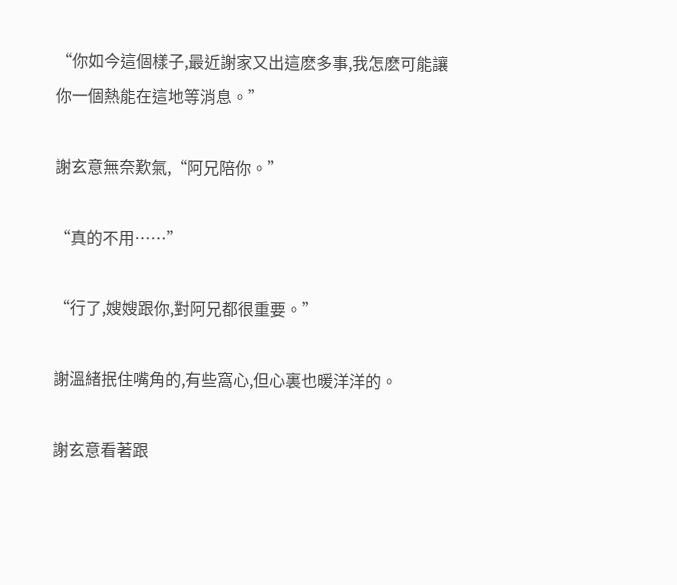“你如今這個樣子,最近謝家又出這麽多事,我怎麽可能讓你一個熱能在這地等消息。”

謝玄意無奈歎氣,“阿兄陪你。”

“真的不用……”

“行了,嫂嫂跟你,對阿兄都很重要。”

謝溫緒抿住嘴角的,有些窩心,但心裏也暖洋洋的。

謝玄意看著跟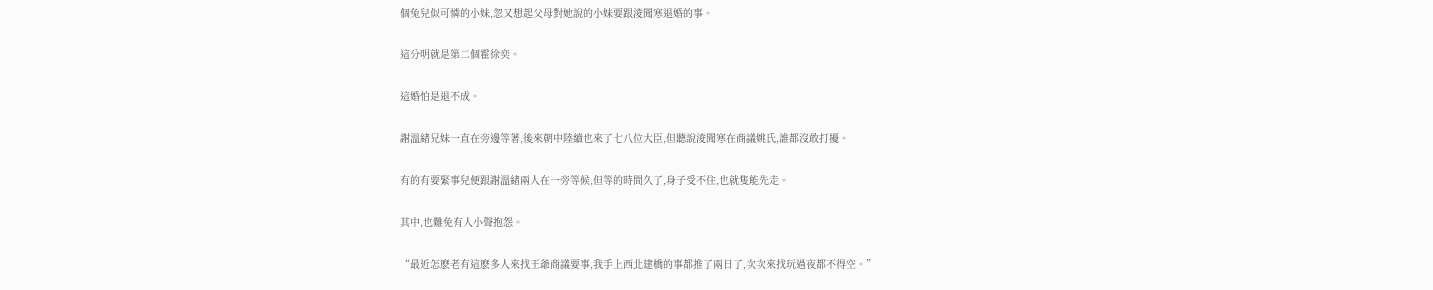個兔兒似可憐的小妹,忽又想起父母對她說的小妹要跟淩聞寒退婚的事。

這分明就是第二個霍徐奕。

這婚怕是退不成。

謝溫緒兄妹一直在旁邊等著,後來朝中陸續也來了七八位大臣,但聽說淩聞寒在商議姚氏,誰都沒敢打擾。

有的有要緊事兒便跟謝溫緒兩人在一旁等候,但等的時間久了,身子受不住,也就隻能先走。

其中,也難免有人小聲抱怨。

“最近怎麽老有這麽多人來找王爺商議要事,我手上西北建橋的事都推了兩日了,次次來找玩過夜都不得空。”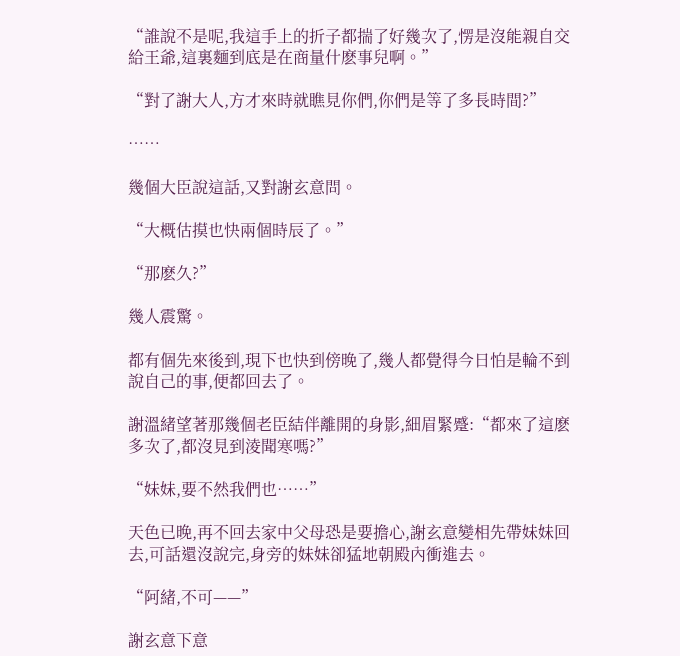“誰說不是呢,我這手上的折子都揣了好幾次了,愣是沒能親自交給王爺,這裏麵到底是在商量什麽事兒啊。”

“對了謝大人,方才來時就瞧見你們,你們是等了多長時間?”

……

幾個大臣說這話,又對謝玄意問。

“大概估摸也快兩個時辰了。”

“那麽久?”

幾人震驚。

都有個先來後到,現下也快到傍晚了,幾人都覺得今日怕是輪不到說自己的事,便都回去了。

謝溫緒望著那幾個老臣結伴離開的身影,細眉緊蹙:“都來了這麽多次了,都沒見到淩聞寒嗎?”

“妹妹,要不然我們也……”

天色已晚,再不回去家中父母恐是要擔心,謝玄意變相先帶妹妹回去,可話還沒說完,身旁的妹妹卻猛地朝殿內衝進去。

“阿緒,不可——”

謝玄意下意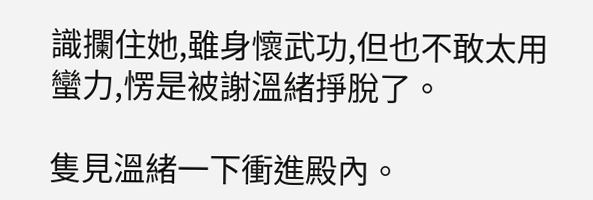識攔住她,雖身懷武功,但也不敢太用蠻力,愣是被謝溫緒掙脫了。

隻見溫緒一下衝進殿內。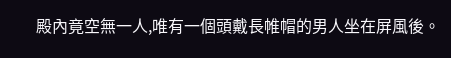殿內竟空無一人,唯有一個頭戴長帷帽的男人坐在屏風後。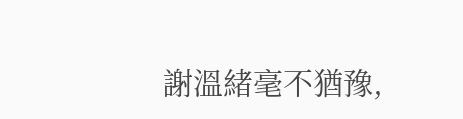謝溫緒毫不猶豫,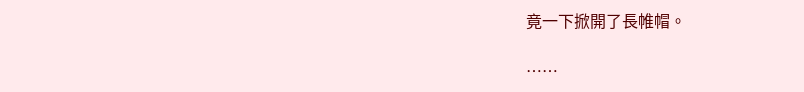竟一下掀開了長帷帽。

……